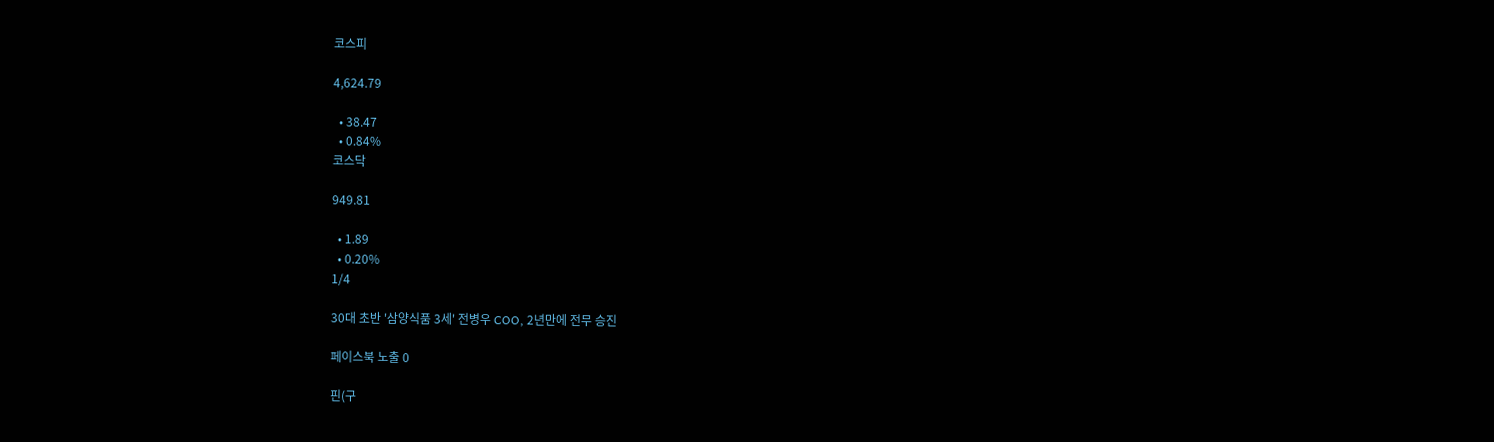코스피

4,624.79

  • 38.47
  • 0.84%
코스닥

949.81

  • 1.89
  • 0.20%
1/4

30대 초반 '삼양식품 3세' 전병우 COO, 2년만에 전무 승진

페이스북 노출 0

핀(구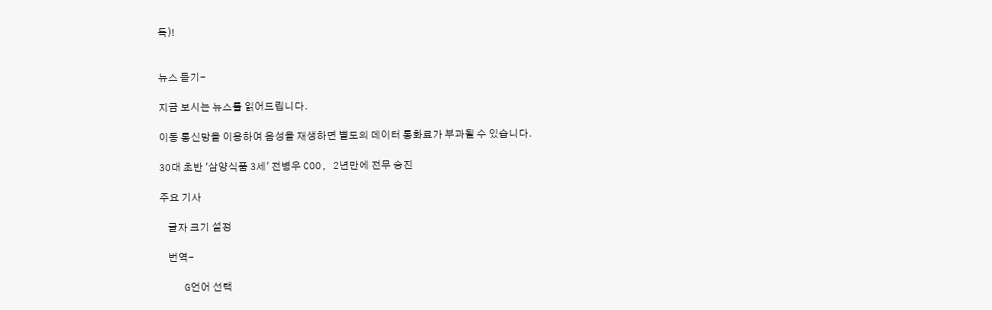독)!


뉴스 듣기-

지금 보시는 뉴스를 읽어드립니다.

이동 통신망을 이용하여 음성을 재생하면 별도의 데이터 통화료가 부과될 수 있습니다.

30대 초반 '삼양식품 3세' 전병우 COO, 2년만에 전무 승진

주요 기사

    글자 크기 설정

    번역-

    G언어 선택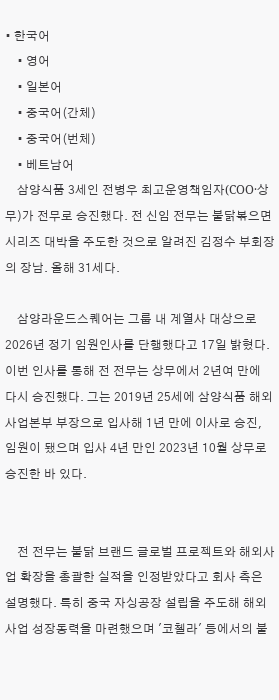• 한국어
    • 영어
    • 일본어
    • 중국어(간체)
    • 중국어(번체)
    • 베트남어
    삼양식품 3세인 전병우 최고운영책임자(COO·상무)가 전무로 승진했다. 전 신임 전무는 불닭볶으면 시리즈 대박을 주도한 것으로 알려진 김정수 부회장의 장남. 올해 31세다.

    삼양라운드스퀘어는 그룹 내 계열사 대상으로 2026년 정기 임원인사를 단행했다고 17일 밝혔다. 이번 인사를 통해 전 전무는 상무에서 2년여 만에 다시 승진했다. 그는 2019년 25세에 삼양식품 해외사업본부 부장으로 입사해 1년 만에 이사로 승진, 임원이 됐으며 입사 4년 만인 2023년 10월 상무로 승진한 바 있다.


    전 전무는 불닭 브랜드 글로벌 프로젝트와 해외사업 확장을 총괄한 실적을 인정받았다고 회사 측은 설명했다. 특히 중국 자싱공장 설립을 주도해 해외사업 성장동력을 마련했으며 '코첼라' 등에서의 불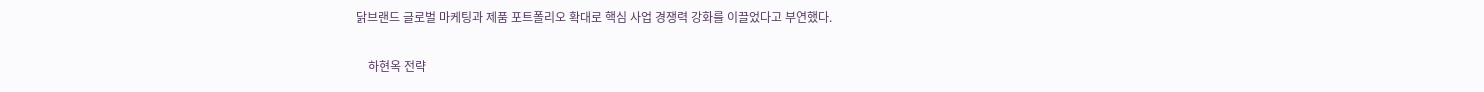닭브랜드 글로벌 마케팅과 제품 포트폴리오 확대로 핵심 사업 경쟁력 강화를 이끌었다고 부연했다.

    하현옥 전략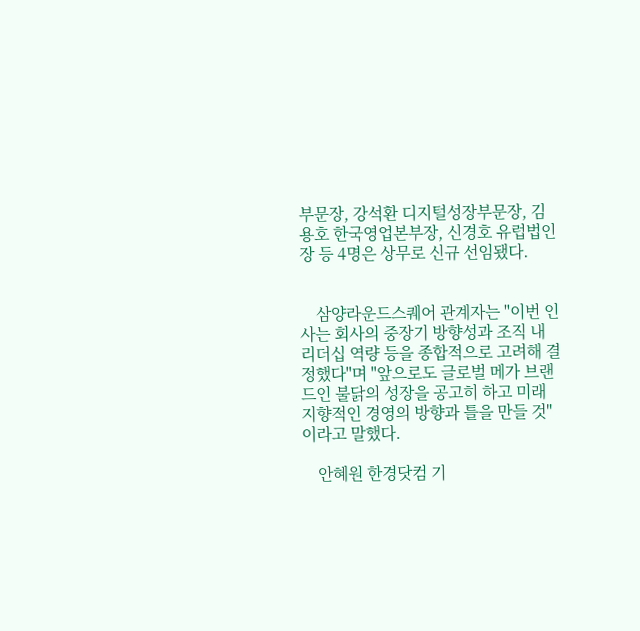부문장, 강석환 디지털성장부문장, 김용호 한국영업본부장, 신경호 유럽법인장 등 4명은 상무로 신규 선임됐다.


    삼양라운드스퀘어 관계자는 "이번 인사는 회사의 중장기 방향성과 조직 내 리더십 역량 등을 종합적으로 고려해 결정했다"며 "앞으로도 글로벌 메가 브랜드인 불닭의 성장을 공고히 하고 미래 지향적인 경영의 방향과 틀을 만들 것"이라고 말했다.

    안혜원 한경닷컴 기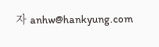자 anhw@hankyung.com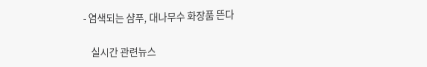- 염색되는 샴푸, 대나무수 화장품 뜬다

    실시간 관련뉴스